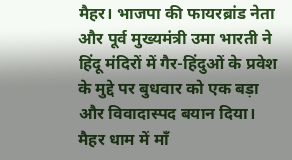मैहर। भाजपा की फायरब्रांड नेता और पूर्व मुख्यमंत्री उमा भारती ने हिंदू मंदिरों में गैर-हिंदुओं के प्रवेश के मुद्दे पर बुधवार को एक बड़ा और विवादास्पद बयान दिया। मैहर धाम में माँ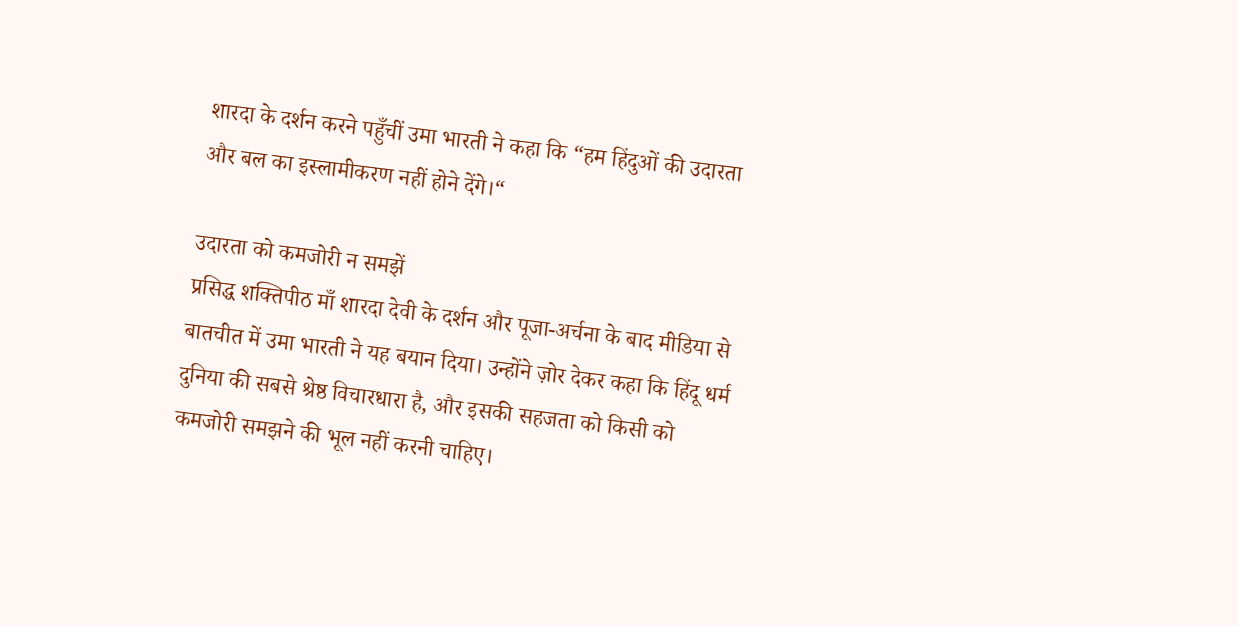शारदा के दर्शन करने पहुँचीं उमा भारती ने कहा कि “हम हिंदुओं की उदारता और बल का इस्लामीकरण नहीं होने देंगे।“

उदारता को कमजोरी न समझें
प्रसिद्ध शक्तिपीठ माँ शारदा देवी के दर्शन और पूजा-अर्चना के बाद मीडिया से बातचीत में उमा भारती ने यह बयान दिया। उन्होंने ज़ोर देकर कहा कि हिंदू धर्म दुनिया की सबसे श्रेष्ठ विचारधारा है, और इसकी सहजता को किसी को कमजोरी समझने की भूल नहीं करनी चाहिए।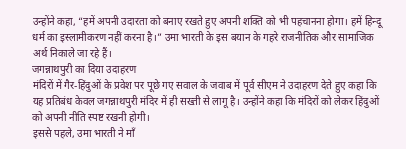उन्होंने कहा, “हमें अपनी उदारता को बनाए रखते हुए अपनी शक्ति को भी पहचानना होगा। हमें हिन्दू धर्म का इस्लामीकरण नहीं करना है।” उमा भारती के इस बयान के गहरे राजनीतिक और सामाजिक अर्थ निकाले जा रहे हैं।
जगन्नाथपुरी का दिया उदाहरण
मंदिरों में गैर-हिंदुओं के प्रवेश पर पूछे गए सवाल के जवाब में पूर्व सीएम ने उदाहरण देते हुए कहा कि यह प्रतिबंध केवल जगन्नाथपुरी मंदिर में ही सख्ती से लागू है। उन्होंने कहा कि मंदिरों को लेकर हिंदुओं को अपनी नीति स्पष्ट रखनी होगी।
इससे पहले, उमा भारती ने माँ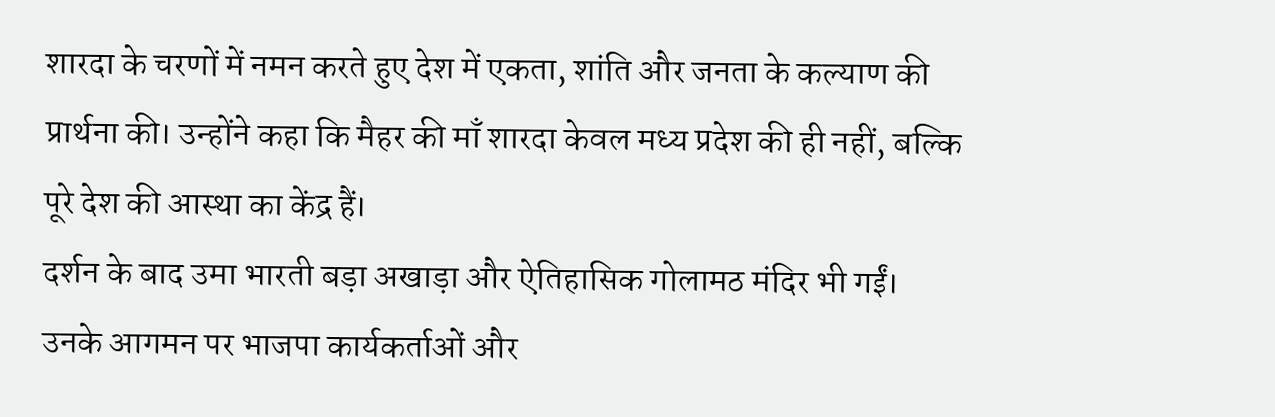शारदा के चरणों में नमन करते हुए देश में एकता, शांति और जनता के कल्याण की प्रार्थना की। उन्होंने कहा कि मैहर की माँ शारदा केवल मध्य प्रदेश की ही नहीं, बल्कि पूरे देश की आस्था का केंद्र हैं।
दर्शन के बाद उमा भारती बड़ा अखाड़ा और ऐतिहासिक गोलामठ मंदिर भी गईं। उनके आगमन पर भाजपा कार्यकर्ताओं और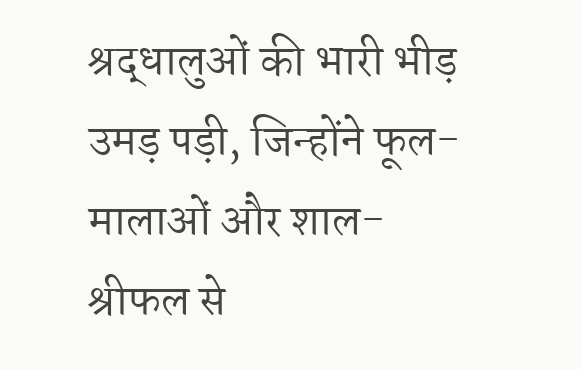श्रद्धालुओं की भारी भीड़ उमड़ पड़ी, जिन्होंने फूल-मालाओं और शाल-श्रीफल से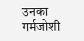उनका गर्मजोशी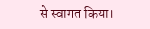से स्वागत किया।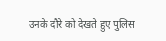उनके दौरे को देखते हुए पुलिस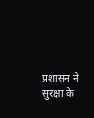प्रशासन ने सुरक्षा के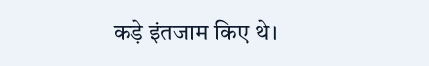कड़े इंतजाम किए थे।